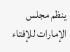ينظم مجلس الإمارات للإفتاء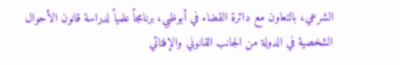الشرعي، بالتعاون مع دائرة القضاء في أبوظبي، برنامجاً علمياً لدراسة قانون الأحوال الشخصية في الدولة من الجانب القانوني والإفتائي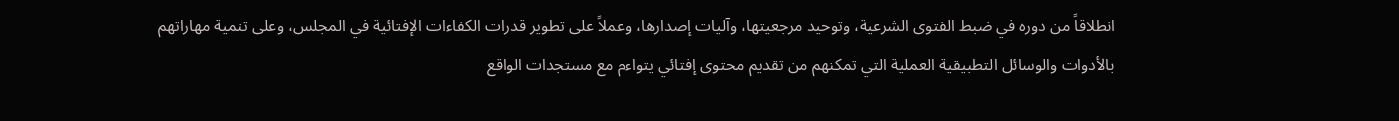انطلاقاً من دوره في ضبط الفتوى الشرعية، وتوحيد مرجعيتها، وآليات إصدارها، وعملاً على تطوير قدرات الكفاءات الإفتائية في المجلس، وعلى تنمية مهاراتهم بالأدوات والوسائل التطبيقية العملية التي تمكنهم من تقديم محتوى إفتائي يتواءم مع مستجدات الواقع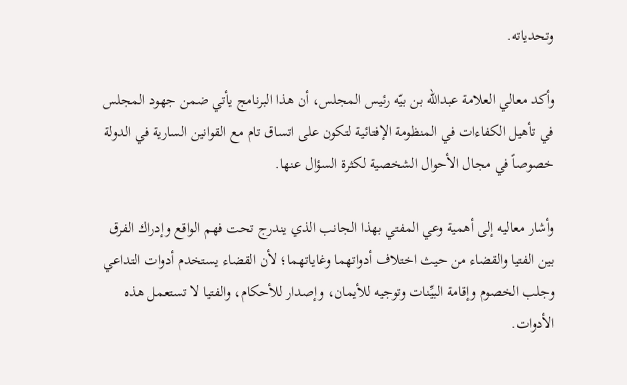وتحدياته.

وأكد معالي العلامة عبدالله بن بيّه رئيس المجلس، أن هذا البرنامج يأتي ضمن جهود المجلس في تأهيل الكفاءات في المنظومة الإفتائية لتكون على اتساق تام مع القوانين السارية في الدولة خصوصاً في مجال الأحوال الشخصية لكثرة السؤال عنها.

وأشار معاليه إلى أهمية وعي المفتي بهذا الجانب الذي يندرج تحت فهم الواقع وإدراك الفرق بين الفتيا والقضاء من حيث اختلاف أدواتهما وغاياتهما؛ لأن القضاء يستخدم أدوات التداعي وجلب الخصوم وإقامة البيِّنات وتوجيه للأيمان، وإصدار للأحكام، والفتيا لا تستعمل هذه الأدوات.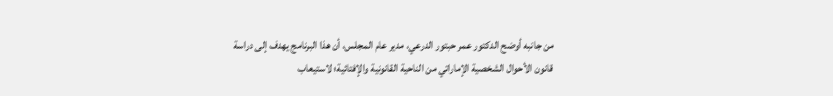من جانبه أوضح الدكتور عمر حبتور الدرعي، مدير عام المجلس، أن هذا البرنامج يهدف إلى دراسة قانون الأحوال الشخصية الإماراتي من الناحية القانونية والإفتائية؛ لاستيعاب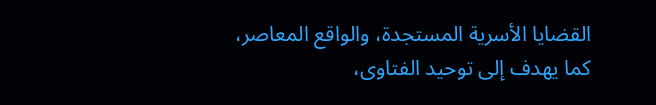القضايا الأسرية المستجدة، والواقع المعاصر، كما يهدف إلى توحيد الفتاوى،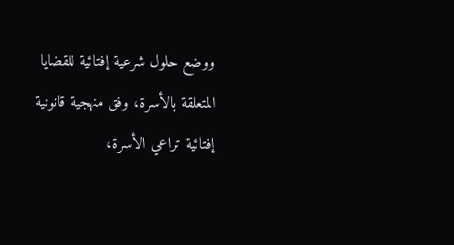ووضع حلول شرعية إفتائية للقضايا المتعلقة بالأسرة، وفق منهجية قانونية إفتائية تراعي الأسرة،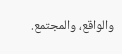والواقع، والمجتمع.